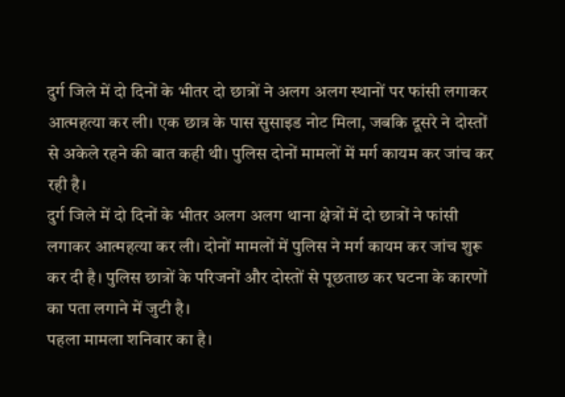दुर्ग जिले में दो दिनों के भीतर दो छात्रों ने अलग अलग स्थानों पर फांसी लगाकर आत्महत्या कर ली। एक छात्र के पास सुसाइड नोट मिला, जबकि दूसरे ने दोस्तों से अकेले रहने की बात कही थी। पुलिस दोनों मामलों में मर्ग कायम कर जांच कर रही है।
दुर्ग जिले में दो दिनों के भीतर अलग अलग थाना क्षेत्रों में दो छात्रों ने फांसी लगाकर आत्महत्या कर ली। दोनों मामलों में पुलिस ने मर्ग कायम कर जांच शुरू कर दी है। पुलिस छात्रों के परिजनों और दोस्तों से पूछताछ कर घटना के कारणों का पता लगाने में जुटी है।
पहला मामला शनिवार का है।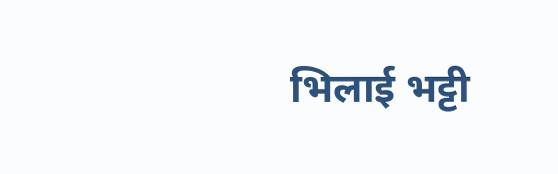भिलाई भट्टी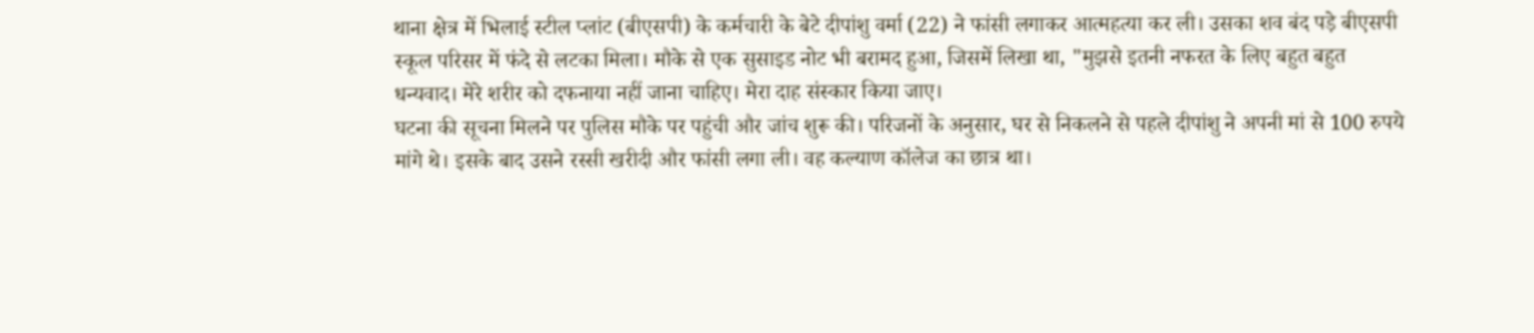थाना क्षेत्र में भिलाई स्टील प्लांट (बीएसपी) के कर्मचारी के बेटे दीपांशु वर्मा (22) ने फांसी लगाकर आत्महत्या कर ली। उसका शव बंद पड़े बीएसपी स्कूल परिसर में फंदे से लटका मिला। मौके से एक सुसाइड नोट भी बरामद हुआ, जिसमें लिखा था, "मुझसे इतनी नफरत के लिए बहुत बहुत धन्यवाद। मेरे शरीर को दफनाया नहीं जाना चाहिए। मेरा दाह संस्कार किया जाए।
घटना की सूचना मिलने पर पुलिस मौके पर पहुंची और जांच शुरू की। परिजनों के अनुसार, घर से निकलने से पहले दीपांशु ने अपनी मां से 100 रुपये मांगे थे। इसके बाद उसने रस्सी खरीदी और फांसी लगा ली। वह कल्याण कॉलेज का छात्र था।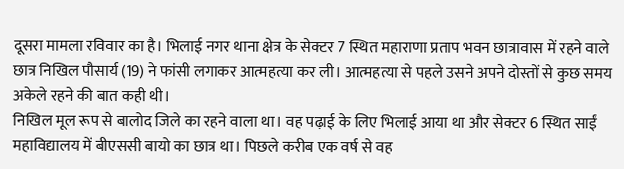दूसरा मामला रविवार का है। भिलाई नगर थाना क्षेत्र के सेक्टर 7 स्थित महाराणा प्रताप भवन छात्रावास में रहने वाले छात्र निखिल पौसार्य (19) ने फांसी लगाकर आत्महत्या कर ली। आत्महत्या से पहले उसने अपने दोस्तों से कुछ समय अकेले रहने की बात कही थी।
निखिल मूल रूप से बालोद जिले का रहने वाला था। वह पढ़ाई के लिए भिलाई आया था और सेक्टर 6 स्थित साईं महाविद्यालय में बीएससी बायो का छात्र था। पिछले करीब एक वर्ष से वह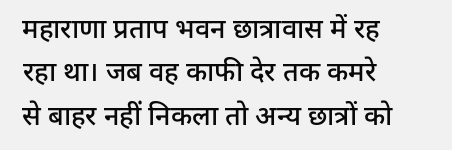महाराणा प्रताप भवन छात्रावास में रह रहा था। जब वह काफी देर तक कमरे से बाहर नहीं निकला तो अन्य छात्रों को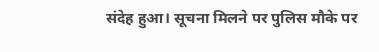संदेह हुआ। सूचना मिलने पर पुलिस मौके पर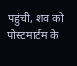पहुंची, शव को पोस्टमार्टम के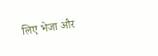लिए भेजा और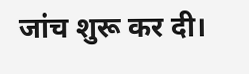जांच शुरू कर दी।